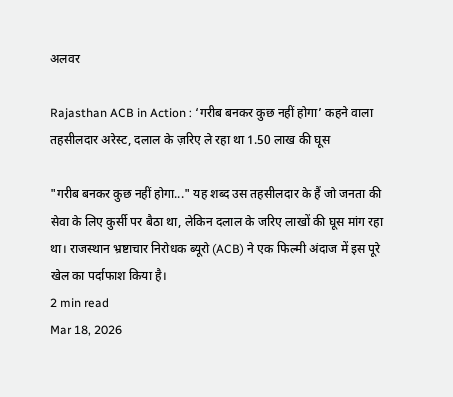अलवर

Rajasthan ACB in Action : ‘गरीब बनकर कुछ नहीं होगा’ कहने वाला तहसीलदार अरेस्ट, दलाल के ज़रिए ले रहा था 1.50 लाख की घूस

"गरीब बनकर कुछ नहीं होगा..." यह शब्द उस तहसीलदार के हैं जो जनता की सेवा के लिए कुर्सी पर बैठा था, लेकिन दलाल के जरिए लाखों की घूस मांग रहा था। राजस्थान भ्रष्टाचार निरोधक ब्यूरो (ACB) ने एक फिल्मी अंदाज में इस पूरे खेल का पर्दाफाश किया है।
2 min read
Mar 18, 2026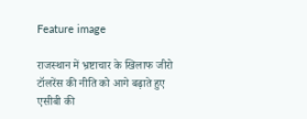Feature image

राजस्थान में भ्रष्टाचार के खिलाफ जीरो टॉलरेंस की नीति को आगे बढ़ाते हुए एसीबी की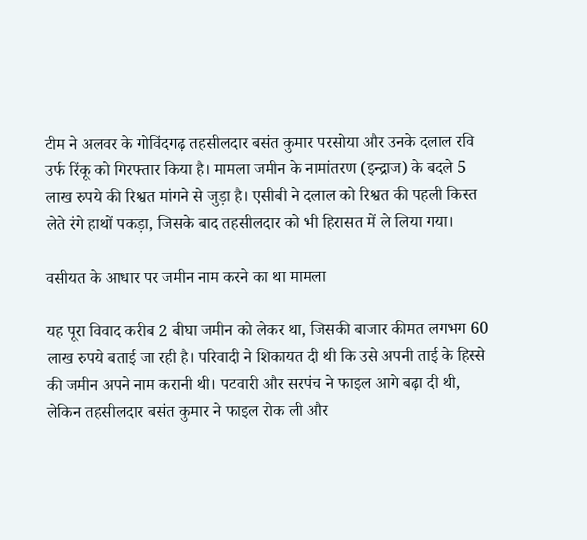टीम ने अलवर के गोविंदगढ़ तहसीलदार बसंत कुमार परसोया और उनके दलाल रवि उर्फ रिंकू को गिरफ्तार किया है। मामला जमीन के नामांतरण (इन्द्राज) के बदले 5 लाख रुपये की रिश्वत मांगने से जुड़ा है। एसीबी ने दलाल को रिश्वत की पहली किस्त लेते रंगे हाथों पकड़ा, जिसके बाद तहसीलदार को भी हिरासत में ले लिया गया।

वसीयत के आधार पर जमीन नाम करने का था मामला

यह पूरा विवाद करीब 2 बीघा जमीन को लेकर था, जिसकी बाजार कीमत लगभग 60 लाख रुपये बताई जा रही है। परिवादी ने शिकायत दी थी कि उसे अपनी ताई के हिस्से की जमीन अपने नाम करानी थी। पटवारी और सरपंच ने फाइल आगे बढ़ा दी थी, लेकिन तहसीलदार बसंत कुमार ने फाइल रोक ली और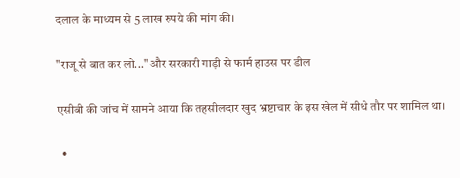दलाल के माध्यम से 5 लाख रुपये की मांग की।

"राजू से बात कर लो..." और सरकारी गाड़ी से फार्म हाउस पर डील

एसीबी की जांच में सामने आया कि तहसीलदार खुद भ्रष्टाचार के इस खेल में सीधे तौर पर शामिल था।

  •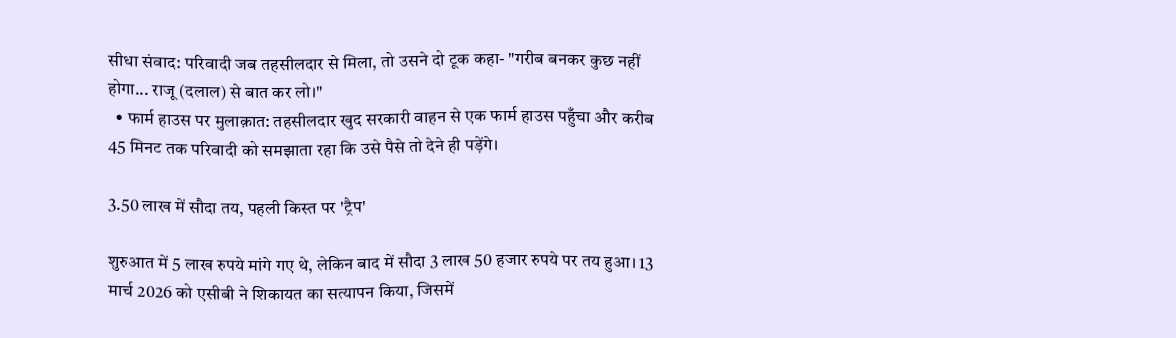सीधा संवाद: परिवादी जब तहसीलदार से मिला, तो उसने दो टूक कहा- "गरीब बनकर कुछ नहीं होगा... राजू (दलाल) से बात कर लो।"
  • फार्म हाउस पर मुलाक़ात: तहसीलदार खुद सरकारी वाहन से एक फार्म हाउस पहुँचा और करीब 45 मिनट तक परिवादी को समझाता रहा कि उसे पैसे तो देने ही पड़ेंगे।

3.50 लाख में सौदा तय, पहली किस्त पर 'ट्रैप'

शुरुआत में 5 लाख रुपये मांगे गए थे, लेकिन बाद में सौदा 3 लाख 50 हजार रुपये पर तय हुआ। 13 मार्च 2026 को एसीबी ने शिकायत का सत्यापन किया, जिसमें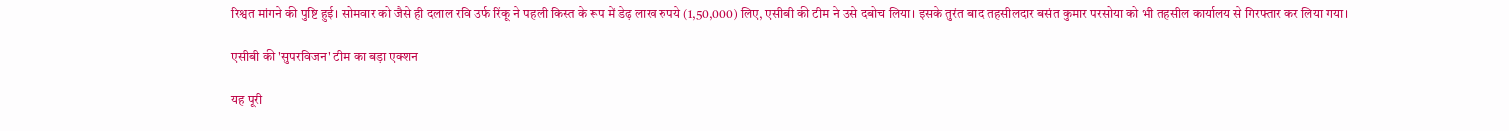रिश्वत मांगने की पुष्टि हुई। सोमवार को जैसे ही दलाल रवि उर्फ रिंकू ने पहली किस्त के रूप में डेढ़ लाख रुपये (1,50,000) लिए, एसीबी की टीम ने उसे दबोच लिया। इसके तुरंत बाद तहसीलदार बसंत कुमार परसोया को भी तहसील कार्यालय से गिरफ्तार कर लिया गया।

एसीबी की 'सुपरविजन' टीम का बड़ा एक्शन

यह पूरी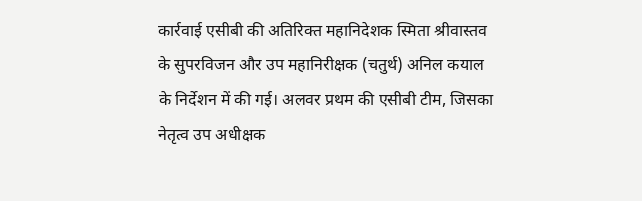कार्रवाई एसीबी की अतिरिक्त महानिदेशक स्मिता श्रीवास्तव के सुपरविजन और उप महानिरीक्षक (चतुर्थ) अनिल कयाल के निर्देशन में की गई। अलवर प्रथम की एसीबी टीम, जिसका नेतृत्व उप अधीक्षक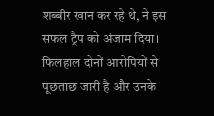शब्बीर खान कर रहे थे, ने इस सफल ट्रैप को अंजाम दिया। फिलहाल दोनों आरोपियों से पूछताछ जारी है और उनके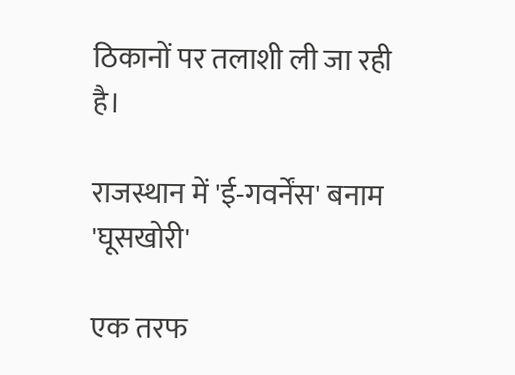ठिकानों पर तलाशी ली जा रही है।

राजस्थान में 'ई-गवर्नेंस' बनाम 'घूसखोरी'

एक तरफ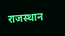राजस्थान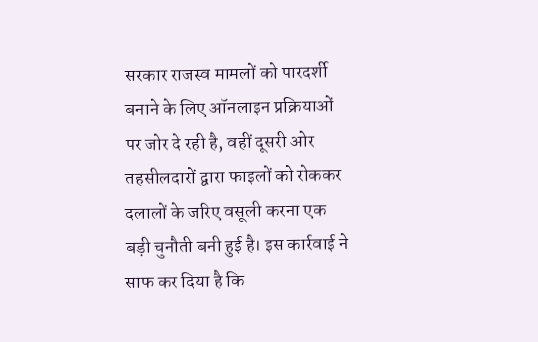सरकार राजस्व मामलों को पारदर्शी बनाने के लिए ऑनलाइन प्रक्रियाओं पर जोर दे रही है, वहीं दूसरी ओर तहसीलदारों द्वारा फाइलों को रोककर दलालों के जरिए वसूली करना एक बड़ी चुनौती बनी हुई है। इस कार्रवाई ने साफ कर दिया है कि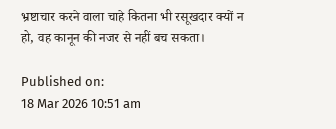भ्रष्टाचार करने वाला चाहे कितना भी रसूखदार क्यों न हो, वह कानून की नजर से नहीं बच सकता।

Published on:
18 Mar 2026 10:51 am